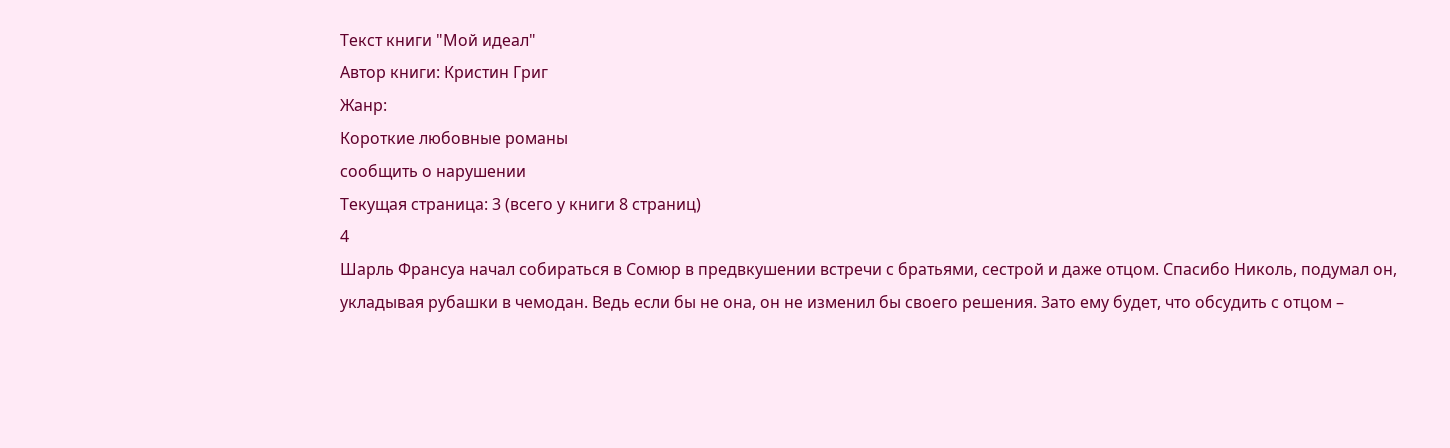Текст книги "Мой идеал"
Автор книги: Кристин Григ
Жанр:
Короткие любовные романы
сообщить о нарушении
Текущая страница: 3 (всего у книги 8 страниц)
4
Шарль Франсуа начал собираться в Сомюр в предвкушении встречи с братьями, сестрой и даже отцом. Спасибо Николь, подумал он, укладывая рубашки в чемодан. Ведь если бы не она, он не изменил бы своего решения. Зато ему будет, что обсудить с отцом –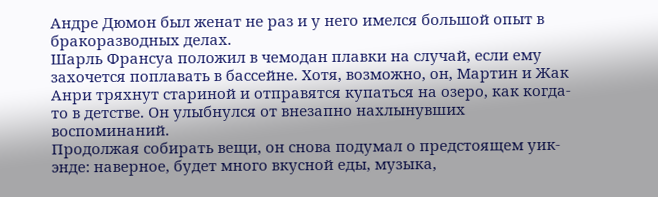Андре Дюмон был женат не раз и у него имелся большой опыт в бракоразводных делах.
Шарль Франсуа положил в чемодан плавки на случай, если ему захочется поплавать в бассейне. Хотя, возможно, он, Мартин и Жак Анри тряхнут стариной и отправятся купаться на озеро, как когда-то в детстве. Он улыбнулся от внезапно нахлынувших воспоминаний.
Продолжая собирать вещи, он снова подумал о предстоящем уик-энде: наверное, будет много вкусной еды, музыка,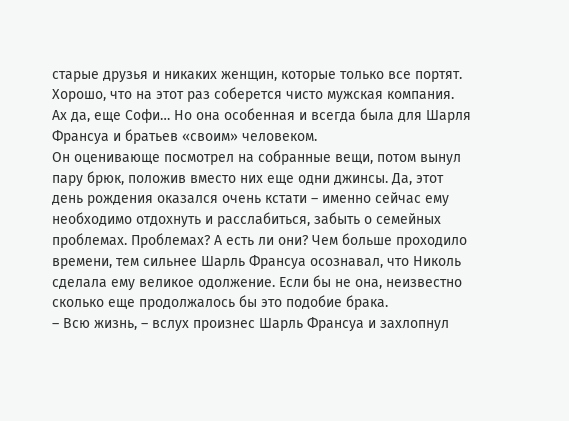старые друзья и никаких женщин, которые только все портят. Хорошо, что на этот раз соберется чисто мужская компания. Ах да, еще Софи… Но она особенная и всегда была для Шарля Франсуа и братьев «своим» человеком.
Он оценивающе посмотрел на собранные вещи, потом вынул пару брюк, положив вместо них еще одни джинсы. Да, этот день рождения оказался очень кстати – именно сейчас ему необходимо отдохнуть и расслабиться, забыть о семейных проблемах. Проблемах? А есть ли они? Чем больше проходило времени, тем сильнее Шарль Франсуа осознавал, что Николь сделала ему великое одолжение. Если бы не она, неизвестно сколько еще продолжалось бы это подобие брака.
– Всю жизнь, – вслух произнес Шарль Франсуа и захлопнул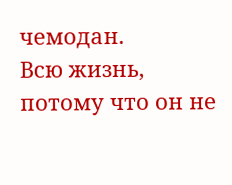чемодан.
Всю жизнь, потому что он не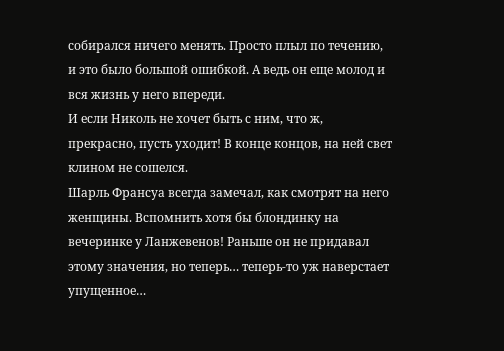собирался ничего менять. Просто плыл по течению, и это было большой ошибкой. А ведь он еще молод и вся жизнь у него впереди.
И если Николь не хочет быть с ним, что ж, прекрасно, пусть уходит! В конце концов, на ней свет клином не сошелся.
Шарль Франсуа всегда замечал, как смотрят на него женщины. Вспомнить хотя бы блондинку на вечеринке у Ланжевенов! Раньше он не придавал этому значения, но теперь… теперь-то уж наверстает упущенное…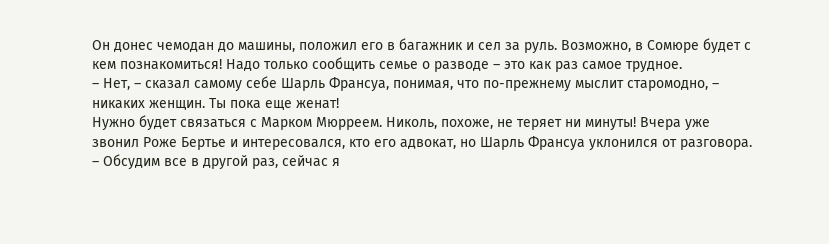Он донес чемодан до машины, положил его в багажник и сел за руль. Возможно, в Сомюре будет с кем познакомиться! Надо только сообщить семье о разводе – это как раз самое трудное.
– Нет, – сказал самому себе Шарль Франсуа, понимая, что по-прежнему мыслит старомодно, – никаких женщин. Ты пока еще женат!
Нужно будет связаться с Марком Мюрреем. Николь, похоже, не теряет ни минуты! Вчера уже звонил Роже Бертье и интересовался, кто его адвокат, но Шарль Франсуа уклонился от разговора.
– Обсудим все в другой раз, сейчас я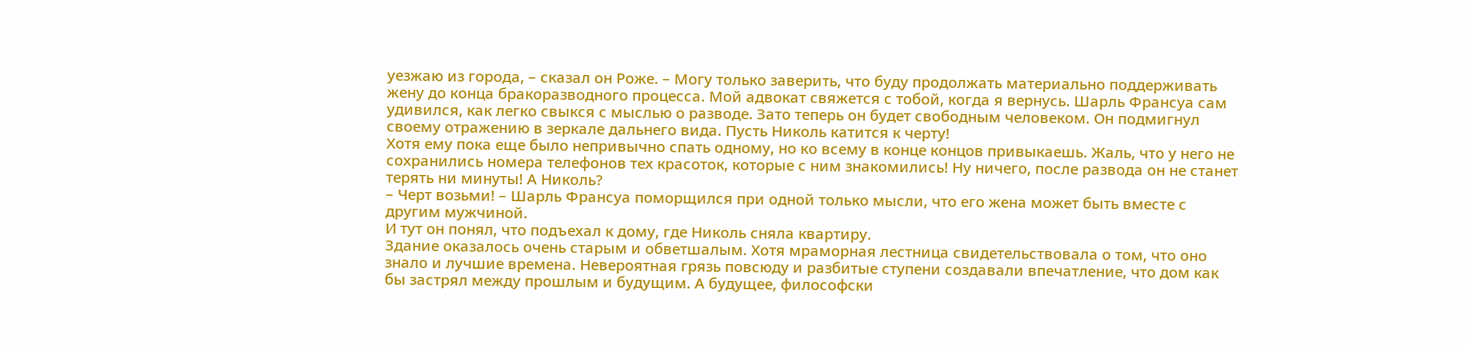уезжаю из города, – сказал он Роже. – Могу только заверить, что буду продолжать материально поддерживать жену до конца бракоразводного процесса. Мой адвокат свяжется с тобой, когда я вернусь. Шарль Франсуа сам удивился, как легко свыкся с мыслью о разводе. Зато теперь он будет свободным человеком. Он подмигнул своему отражению в зеркале дальнего вида. Пусть Николь катится к черту!
Хотя ему пока еще было непривычно спать одному, но ко всему в конце концов привыкаешь. Жаль, что у него не сохранились номера телефонов тех красоток, которые с ним знакомились! Ну ничего, после развода он не станет терять ни минуты! А Николь?
– Черт возьми! – Шарль Франсуа поморщился при одной только мысли, что его жена может быть вместе с другим мужчиной.
И тут он понял, что подъехал к дому, где Николь сняла квартиру.
Здание оказалось очень старым и обветшалым. Хотя мраморная лестница свидетельствовала о том, что оно знало и лучшие времена. Невероятная грязь повсюду и разбитые ступени создавали впечатление, что дом как бы застрял между прошлым и будущим. А будущее, философски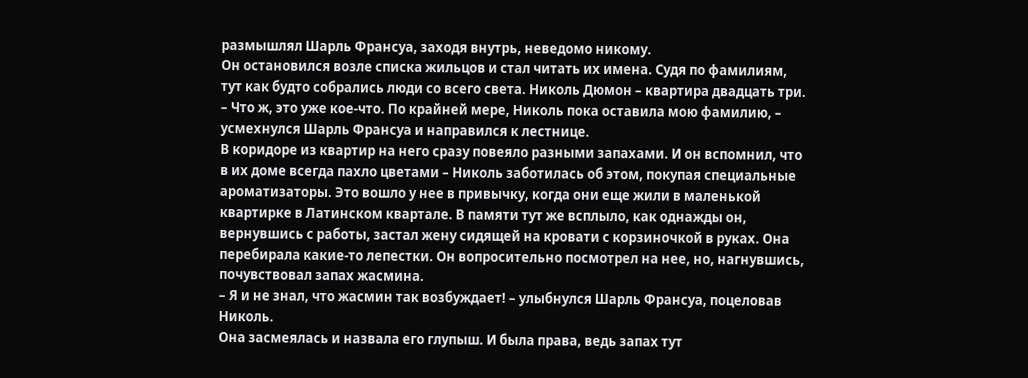размышлял Шарль Франсуа, заходя внутрь, неведомо никому.
Он остановился возле списка жильцов и стал читать их имена. Судя по фамилиям, тут как будто собрались люди со всего света. Николь Дюмон – квартира двадцать три.
– Что ж, это уже кое-что. По крайней мере, Николь пока оставила мою фамилию, – усмехнулся Шарль Франсуа и направился к лестнице.
В коридоре из квартир на него сразу повеяло разными запахами. И он вспомнил, что в их доме всегда пахло цветами – Николь заботилась об этом, покупая специальные ароматизаторы. Это вошло у нее в привычку, когда они еще жили в маленькой квартирке в Латинском квартале. В памяти тут же всплыло, как однажды он, вернувшись с работы, застал жену сидящей на кровати с корзиночкой в руках. Она перебирала какие-то лепестки. Он вопросительно посмотрел на нее, но, нагнувшись, почувствовал запах жасмина.
– Я и не знал, что жасмин так возбуждает! – улыбнулся Шарль Франсуа, поцеловав Николь.
Она засмеялась и назвала его глупыш. И была права, ведь запах тут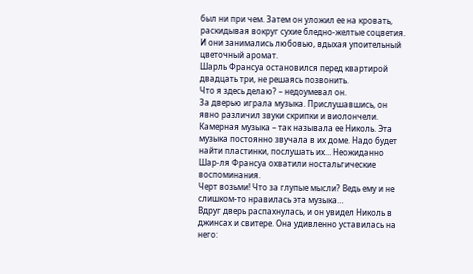был ни при чем. Затем он уложил ее на кровать, раскидывая вокруг сухие бледно-желтые соцветия. И они занимались любовью, вдыхая упоительный цветочный аромат.
Шарль Франсуа остановился перед квартирой двадцать три, не решаясь позвонить.
Что я здесь делаю? – недоумевал он.
За дверью играла музыка. Прислушавшись, он явно различил звуки скрипки и виолончели. Камерная музыка – так называла ее Николь. Эта музыка постоянно звучала в их доме. Надо будет найти пластинки, послушать их… Неожиданно Шар-ля Франсуа охватили ностальгические воспоминания.
Черт возьми! Что за глупые мысли? Ведь ему и не слишком-то нравилась эта музыка…
Вдруг дверь распахнулась, и он увидел Николь в джинсах и свитере. Она удивленно уставилась на него: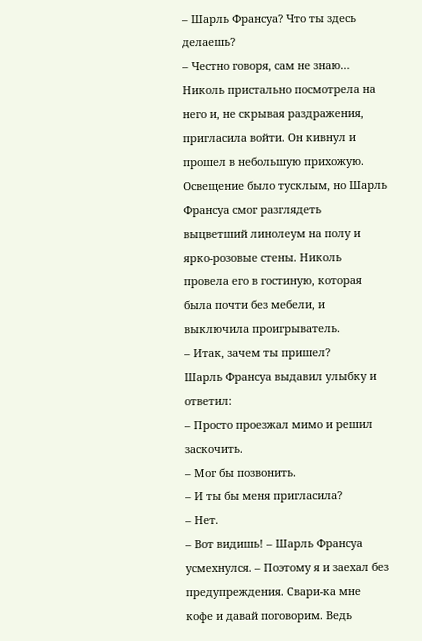– Шарль Франсуа? Что ты здесь делаешь?
– Честно говоря, сам не знаю…
Николь пристально посмотрела на него и, не скрывая раздражения, пригласила войти. Он кивнул и прошел в небольшую прихожую. Освещение было тусклым, но Шарль Франсуа смог разглядеть выцветший линолеум на полу и ярко-розовые стены. Николь провела его в гостиную, которая была почти без мебели, и выключила проигрыватель.
– Итак, зачем ты пришел?
Шарль Франсуа выдавил улыбку и ответил:
– Просто проезжал мимо и решил заскочить.
– Мог бы позвонить.
– И ты бы меня пригласила?
– Нет.
– Вот видишь! – Шарль Франсуа усмехнулся. – Поэтому я и заехал без предупреждения. Свари-ка мне кофе и давай поговорим. Ведь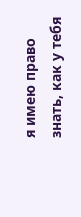я имею право знать, как у тебя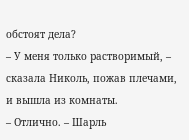обстоят дела?
– У меня только растворимый, – сказала Николь, пожав плечами, и вышла из комнаты.
– Отлично. – Шарль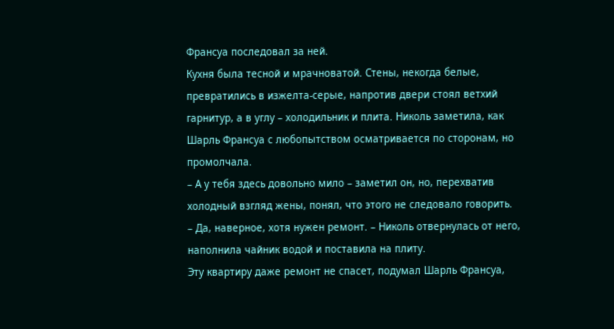Франсуа последовал за ней.
Кухня была тесной и мрачноватой. Стены, некогда белые, превратились в изжелта-серые, напротив двери стоял ветхий гарнитур, а в углу – холодильник и плита. Николь заметила, как Шарль Франсуа с любопытством осматривается по сторонам, но промолчала.
– А у тебя здесь довольно мило – заметил он, но, перехватив холодный взгляд жены, понял, что этого не следовало говорить.
– Да, наверное, хотя нужен ремонт. – Николь отвернулась от него, наполнила чайник водой и поставила на плиту.
Эту квартиру даже ремонт не спасет, подумал Шарль Франсуа,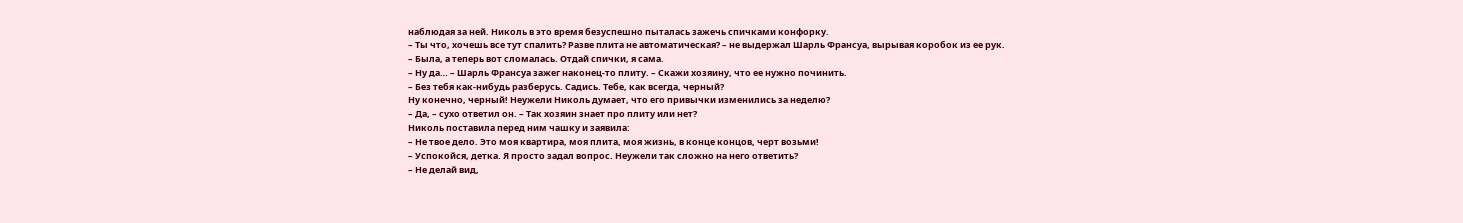наблюдая за ней. Николь в это время безуспешно пыталась зажечь спичками конфорку.
– Ты что, хочешь все тут спалить? Разве плита не автоматическая? – не выдержал Шарль Франсуа, вырывая коробок из ее рук.
– Была, а теперь вот сломалась. Отдай спички, я сама.
– Ну да… – Шарль Франсуа зажег наконец-то плиту. – Скажи хозяину, что ее нужно починить.
– Без тебя как-нибудь разберусь. Садись. Тебе, как всегда, черный?
Ну конечно, черный! Неужели Николь думает, что его привычки изменились за неделю?
– Да, – сухо ответил он. – Так хозяин знает про плиту или нет?
Николь поставила перед ним чашку и заявила:
– Не твое дело. Это моя квартира, моя плита, моя жизнь, в конце концов, черт возьми!
– Успокойся, детка. Я просто задал вопрос. Неужели так сложно на него ответить?
– Не делай вид,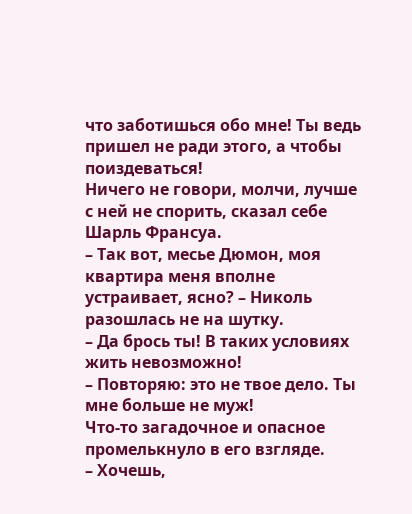что заботишься обо мне! Ты ведь пришел не ради этого, а чтобы поиздеваться!
Ничего не говори, молчи, лучше с ней не спорить, сказал себе Шарль Франсуа.
– Так вот, месье Дюмон, моя квартира меня вполне устраивает, ясно? – Николь разошлась не на шутку.
– Да брось ты! В таких условиях жить невозможно!
– Повторяю: это не твое дело. Ты мне больше не муж!
Что-то загадочное и опасное промелькнуло в его взгляде.
– Хочешь,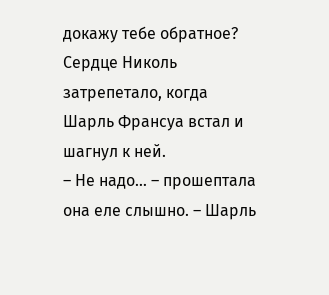докажу тебе обратное?
Сердце Николь затрепетало, когда Шарль Франсуа встал и шагнул к ней.
– Не надо… – прошептала она еле слышно. – Шарль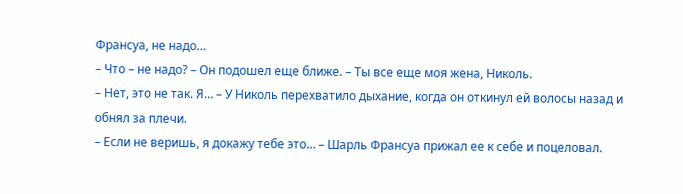Франсуа, не надо…
– Что – не надо? – Он подошел еще ближе. – Ты все еще моя жена, Николь.
– Нет, это не так. Я… – У Николь перехватило дыхание, когда он откинул ей волосы назад и обнял за плечи.
– Если не веришь, я докажу тебе это… – Шарль Франсуа прижал ее к себе и поцеловал.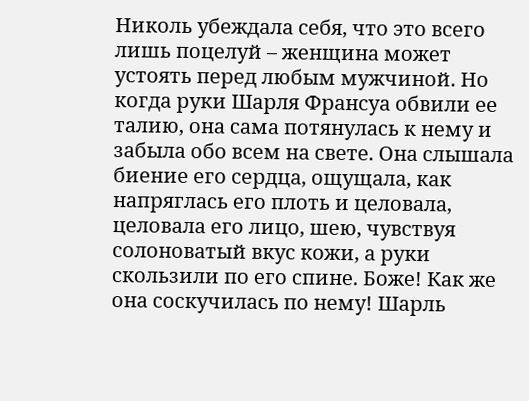Николь убеждала себя, что это всего лишь поцелуй – женщина может устоять перед любым мужчиной. Но когда руки Шарля Франсуа обвили ее талию, она сама потянулась к нему и забыла обо всем на свете. Она слышала биение его сердца, ощущала, как напряглась его плоть и целовала, целовала его лицо, шею, чувствуя солоноватый вкус кожи, а руки скользили по его спине. Боже! Как же она соскучилась по нему! Шарль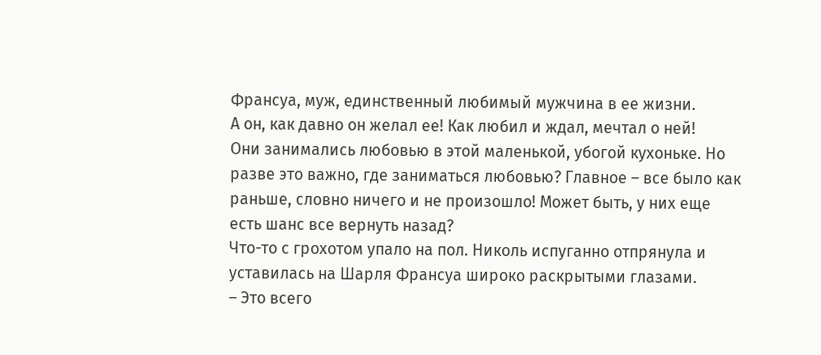Франсуа, муж, единственный любимый мужчина в ее жизни.
А он, как давно он желал ее! Как любил и ждал, мечтал о ней!
Они занимались любовью в этой маленькой, убогой кухоньке. Но разве это важно, где заниматься любовью? Главное – все было как раньше, словно ничего и не произошло! Может быть, у них еще есть шанс все вернуть назад?
Что-то с грохотом упало на пол. Николь испуганно отпрянула и уставилась на Шарля Франсуа широко раскрытыми глазами.
– Это всего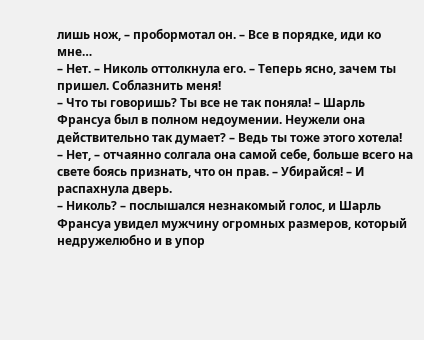лишь нож, – пробормотал он. – Все в порядке, иди ко мне…
– Нет. – Николь оттолкнула его. – Теперь ясно, зачем ты пришел. Соблазнить меня!
– Что ты говоришь? Ты все не так поняла! – Шарль Франсуа был в полном недоумении. Неужели она действительно так думает? – Ведь ты тоже этого хотела!
– Нет, – отчаянно солгала она самой себе, больше всего на свете боясь признать, что он прав. – Убирайся! – И распахнула дверь.
– Николь? – послышался незнакомый голос, и Шарль Франсуа увидел мужчину огромных размеров, который недружелюбно и в упор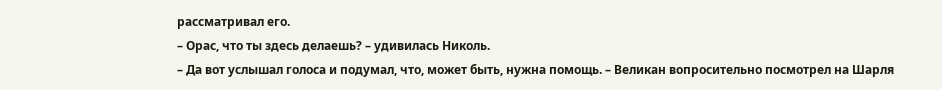рассматривал его.
– Орас, что ты здесь делаешь? – удивилась Николь.
– Да вот услышал голоса и подумал, что, может быть, нужна помощь. – Великан вопросительно посмотрел на Шарля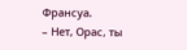Франсуа.
– Нет, Орас, ты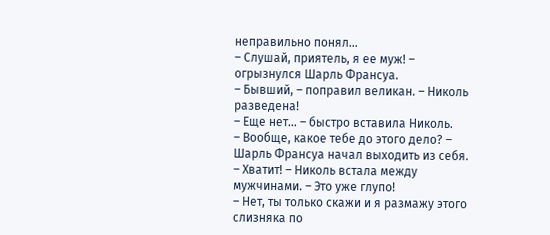неправильно понял…
– Слушай, приятель, я ее муж! – огрызнулся Шарль Франсуа.
– Бывший, – поправил великан. – Николь разведена!
– Еще нет… – быстро вставила Николь.
– Вообще, какое тебе до этого дело? – Шарль Франсуа начал выходить из себя.
– Хватит! – Николь встала между мужчинами. – Это уже глупо!
– Нет, ты только скажи и я размажу этого слизняка по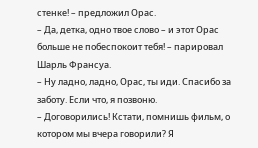стенке! – предложил Орас.
– Да, детка, одно твое слово – и этот Орас больше не побеспокоит тебя! – парировал Шарль Франсуа.
– Ну ладно, ладно, Орас, ты иди. Спасибо за заботу. Если что, я позвоню.
– Договорились! Кстати, помнишь фильм, о котором мы вчера говорили? Я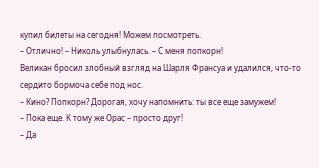купил билеты на сегодня! Можем посмотреть.
– Отлично! – Николь улыбнулась. – С меня попкорн!
Великан бросил злобный взгляд на Шарля Франсуа и удалился, что-то сердито бормоча себе под нос.
– Кино? Попкорн? Дорогая, хочу напомнить: ты все еще замужем!
– Пока еще. К тому же Орас – просто друг!
– Да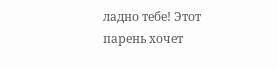ладно тебе! Этот парень хочет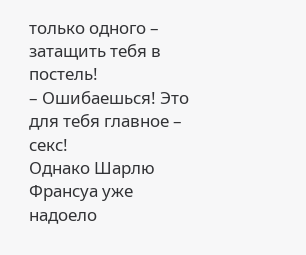только одного – затащить тебя в постель!
– Ошибаешься! Это для тебя главное – секс!
Однако Шарлю Франсуа уже надоело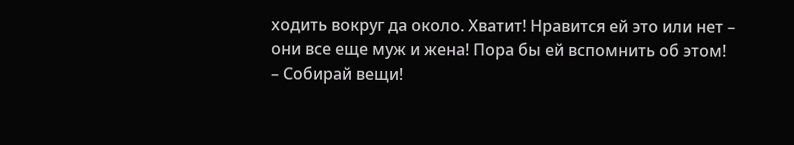ходить вокруг да около. Хватит! Нравится ей это или нет – они все еще муж и жена! Пора бы ей вспомнить об этом!
– Собирай вещи!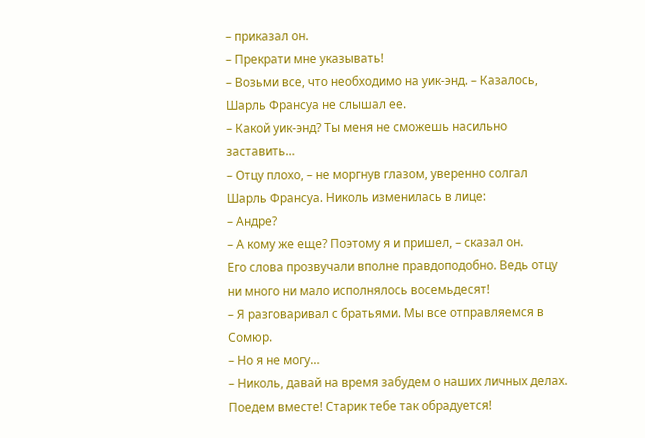– приказал он.
– Прекрати мне указывать!
– Возьми все, что необходимо на уик-энд. – Казалось, Шарль Франсуа не слышал ее.
– Какой уик-энд? Ты меня не сможешь насильно заставить…
– Отцу плохо, – не моргнув глазом, уверенно солгал Шарль Франсуа. Николь изменилась в лице:
– Андре?
– А кому же еще? Поэтому я и пришел, – сказал он.
Его слова прозвучали вполне правдоподобно. Ведь отцу ни много ни мало исполнялось восемьдесят!
– Я разговаривал с братьями. Мы все отправляемся в Сомюр.
– Но я не могу…
– Николь, давай на время забудем о наших личных делах. Поедем вместе! Старик тебе так обрадуется!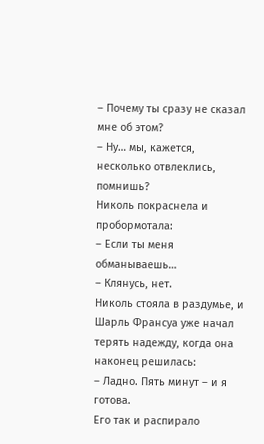– Почему ты сразу не сказал мне об этом?
– Ну… мы, кажется, несколько отвлеклись, помнишь?
Николь покраснела и пробормотала:
– Если ты меня обманываешь…
– Клянусь, нет.
Николь стояла в раздумье, и Шарль Франсуа уже начал терять надежду, когда она наконец решилась:
– Ладно. Пять минут – и я готова.
Его так и распирало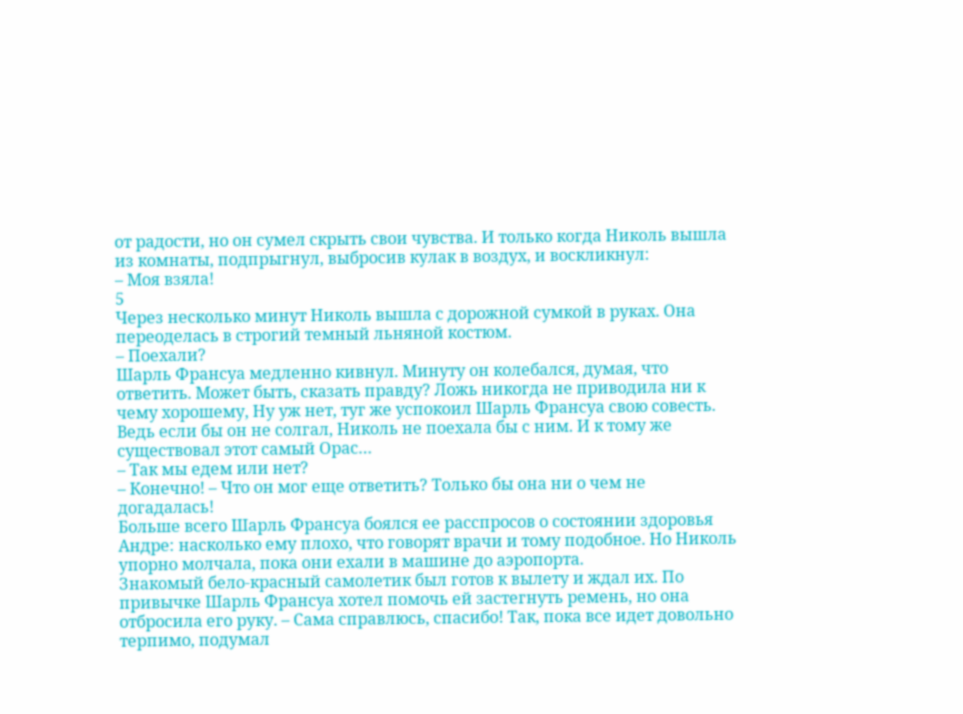от радости, но он сумел скрыть свои чувства. И только когда Николь вышла из комнаты, подпрыгнул, выбросив кулак в воздух, и воскликнул:
– Моя взяла!
5
Через несколько минут Николь вышла с дорожной сумкой в руках. Она переоделась в строгий темный льняной костюм.
– Поехали?
Шарль Франсуа медленно кивнул. Минуту он колебался, думая, что ответить. Может быть, сказать правду? Ложь никогда не приводила ни к чему хорошему, Ну уж нет, туг же успокоил Шарль Франсуа свою совесть. Ведь если бы он не солгал, Николь не поехала бы с ним. И к тому же существовал этот самый Орас…
– Так мы едем или нет?
– Конечно! – Что он мог еще ответить? Только бы она ни о чем не догадалась!
Больше всего Шарль Франсуа боялся ее расспросов о состоянии здоровья Андре: насколько ему плохо, что говорят врачи и тому подобное. Но Николь упорно молчала, пока они ехали в машине до аэропорта.
Знакомый бело-красный самолетик был готов к вылету и ждал их. По привычке Шарль Франсуа хотел помочь ей застегнуть ремень, но она отбросила его руку. – Сама справлюсь, спасибо! Так, пока все идет довольно терпимо, подумал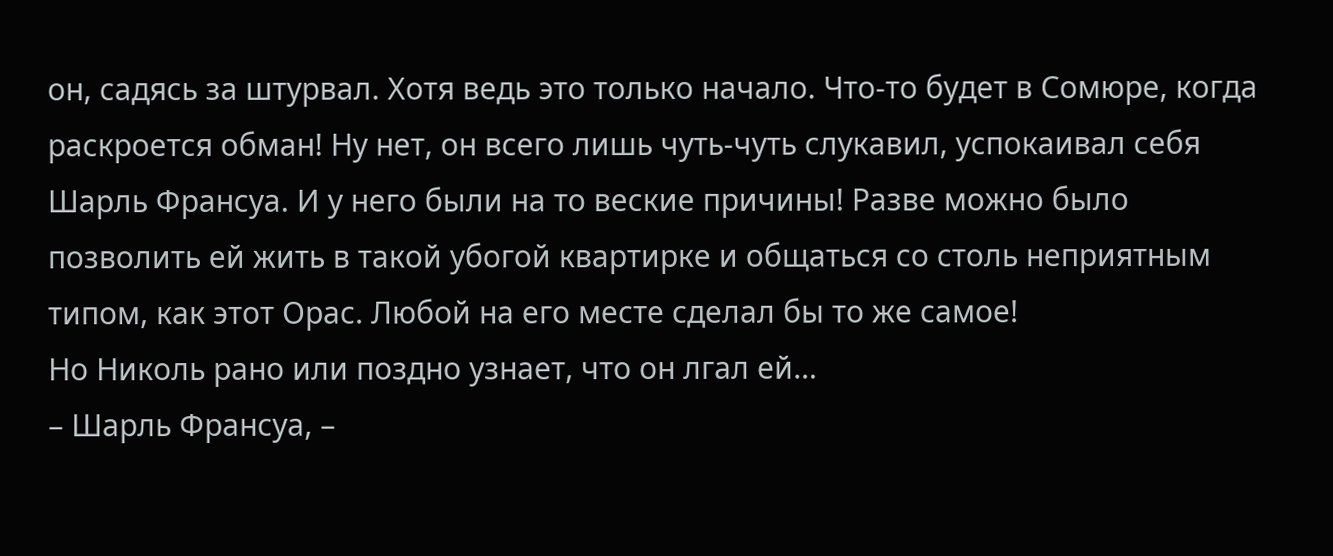он, садясь за штурвал. Хотя ведь это только начало. Что-то будет в Сомюре, когда раскроется обман! Ну нет, он всего лишь чуть-чуть слукавил, успокаивал себя Шарль Франсуа. И у него были на то веские причины! Разве можно было позволить ей жить в такой убогой квартирке и общаться со столь неприятным типом, как этот Орас. Любой на его месте сделал бы то же самое!
Но Николь рано или поздно узнает, что он лгал ей…
– Шарль Франсуа, –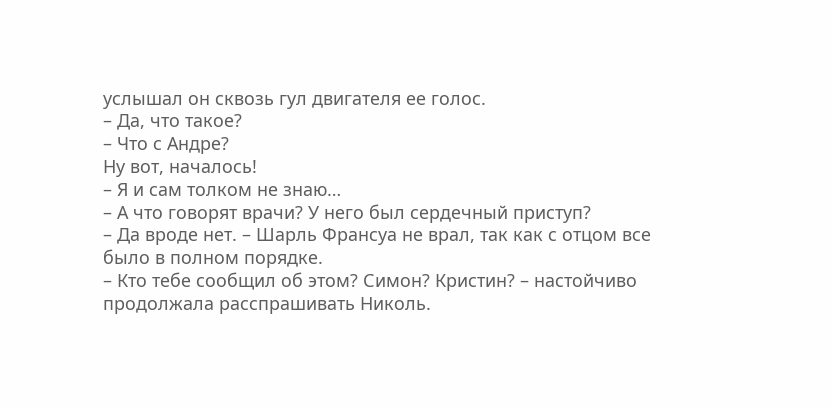услышал он сквозь гул двигателя ее голос.
– Да, что такое?
– Что с Андре?
Ну вот, началось!
– Я и сам толком не знаю…
– А что говорят врачи? У него был сердечный приступ?
– Да вроде нет. – Шарль Франсуа не врал, так как с отцом все было в полном порядке.
– Кто тебе сообщил об этом? Симон? Кристин? – настойчиво продолжала расспрашивать Николь.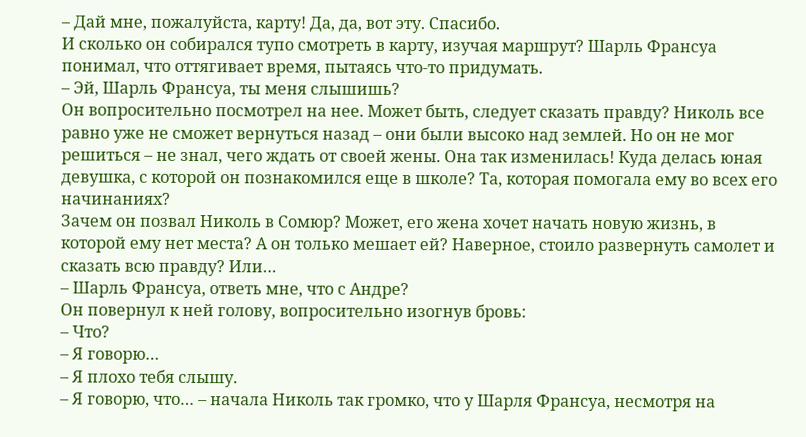– Дай мне, пожалуйста, карту! Да, да, вот эту. Спасибо.
И сколько он собирался тупо смотреть в карту, изучая маршрут? Шарль Франсуа понимал, что оттягивает время, пытаясь что-то придумать.
– Эй, Шарль Франсуа, ты меня слышишь?
Он вопросительно посмотрел на нее. Может быть, следует сказать правду? Николь все равно уже не сможет вернуться назад – они были высоко над землей. Но он не мог решиться – не знал, чего ждать от своей жены. Она так изменилась! Куда делась юная девушка, с которой он познакомился еще в школе? Та, которая помогала ему во всех его начинаниях?
Зачем он позвал Николь в Сомюр? Может, его жена хочет начать новую жизнь, в которой ему нет места? А он только мешает ей? Наверное, стоило развернуть самолет и сказать всю правду? Или…
– Шарль Франсуа, ответь мне, что с Андре?
Он повернул к ней голову, вопросительно изогнув бровь:
– Что?
– Я говорю…
– Я плохо тебя слышу.
– Я говорю, что… – начала Николь так громко, что у Шарля Франсуа, несмотря на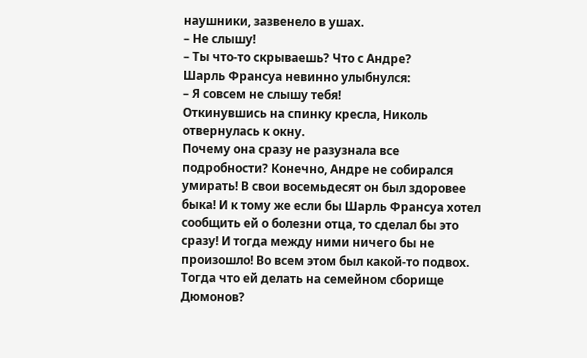наушники, зазвенело в ушах.
– Не слышу!
– Ты что-то скрываешь? Что с Андре?
Шарль Франсуа невинно улыбнулся:
– Я совсем не слышу тебя!
Откинувшись на спинку кресла, Николь отвернулась к окну.
Почему она сразу не разузнала все подробности? Конечно, Андре не собирался умирать! В свои восемьдесят он был здоровее быка! И к тому же если бы Шарль Франсуа хотел сообщить ей о болезни отца, то сделал бы это сразу! И тогда между ними ничего бы не произошло! Во всем этом был какой-то подвох. Тогда что ей делать на семейном сборище Дюмонов?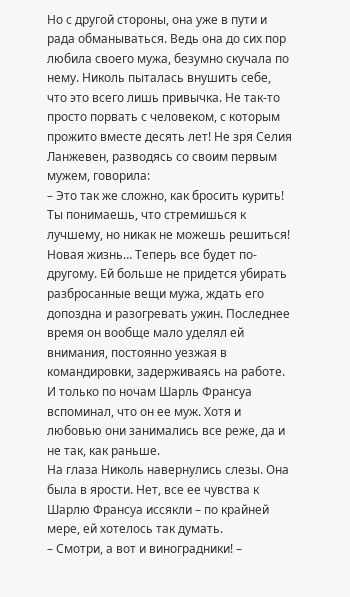Но с другой стороны, она уже в пути и рада обманываться. Ведь она до сих пор любила своего мужа, безумно скучала по нему. Николь пыталась внушить себе, что это всего лишь привычка. Не так-то просто порвать с человеком, с которым прожито вместе десять лет! Не зря Селия Ланжевен, разводясь со своим первым мужем, говорила:
– Это так же сложно, как бросить курить! Ты понимаешь, что стремишься к лучшему, но никак не можешь решиться!
Новая жизнь… Теперь все будет по-другому. Ей больше не придется убирать разбросанные вещи мужа, ждать его допоздна и разогревать ужин. Последнее время он вообще мало уделял ей внимания, постоянно уезжая в командировки, задерживаясь на работе. И только по ночам Шарль Франсуа вспоминал, что он ее муж. Хотя и любовью они занимались все реже, да и не так, как раньше.
На глаза Николь навернулись слезы. Она была в ярости. Нет, все ее чувства к Шарлю Франсуа иссякли – по крайней мере, ей хотелось так думать.
– Смотри, а вот и виноградники! –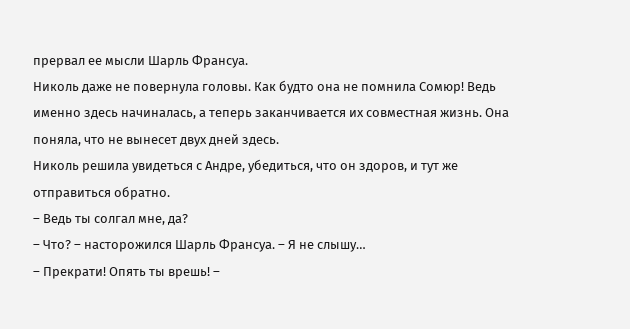прервал ее мысли Шарль Франсуа.
Николь даже не повернула головы. Как будто она не помнила Сомюр! Ведь именно здесь начиналась, а теперь заканчивается их совместная жизнь. Она поняла, что не вынесет двух дней здесь.
Николь решила увидеться с Андре, убедиться, что он здоров, и тут же отправиться обратно.
– Ведь ты солгал мне, да?
– Что? – насторожился Шарль Франсуа. – Я не слышу…
– Прекрати! Опять ты врешь! –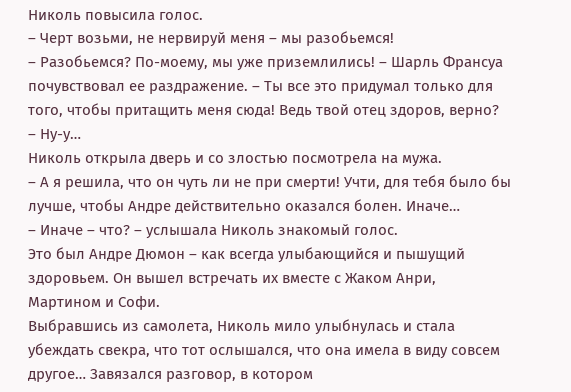Николь повысила голос.
– Черт возьми, не нервируй меня – мы разобьемся!
– Разобьемся? По-моему, мы уже приземлились! – Шарль Франсуа почувствовал ее раздражение. – Ты все это придумал только для того, чтобы притащить меня сюда! Ведь твой отец здоров, верно?
– Ну-у…
Николь открыла дверь и со злостью посмотрела на мужа.
– А я решила, что он чуть ли не при смерти! Учти, для тебя было бы лучше, чтобы Андре действительно оказался болен. Иначе…
– Иначе – что? – услышала Николь знакомый голос.
Это был Андре Дюмон – как всегда улыбающийся и пышущий здоровьем. Он вышел встречать их вместе с Жаком Анри, Мартином и Софи.
Выбравшись из самолета, Николь мило улыбнулась и стала убеждать свекра, что тот ослышался, что она имела в виду совсем другое… Завязался разговор, в котором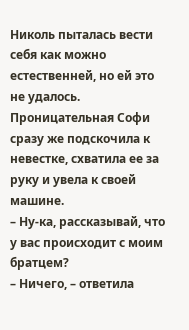Николь пыталась вести себя как можно естественней, но ей это не удалось. Проницательная Софи сразу же подскочила к невестке, схватила ее за руку и увела к своей машине.
– Ну-ка, рассказывай, что у вас происходит с моим братцем?
– Ничего, – ответила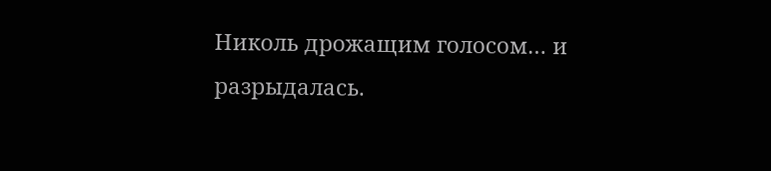Николь дрожащим голосом… и разрыдалась.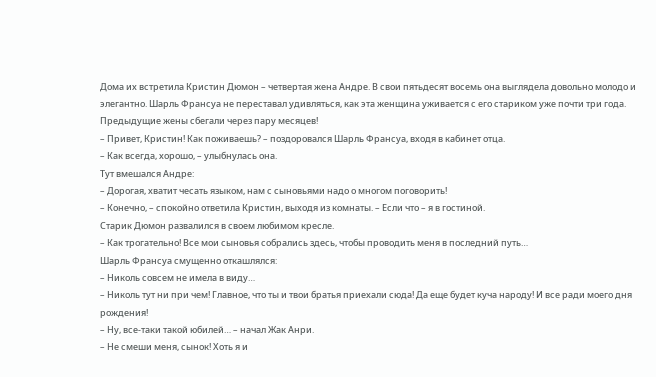Дома их встретила Кристин Дюмон – четвертая жена Андре. В свои пятьдесят восемь она выглядела довольно молодо и элегантно. Шарль Франсуа не переставал удивляться, как эта женщина уживается с его стариком уже почти три года. Предыдущие жены сбегали через пару месяцев!
– Привет, Кристин! Как поживаешь? – поздоровался Шарль Франсуа, входя в кабинет отца.
– Как всегда, хорошо, – улыбнулась она.
Тут вмешался Андре:
– Дорогая, хватит чесать языком, нам с сыновьями надо о многом поговорить!
– Конечно, – спокойно ответила Кристин, выходя из комнаты. – Если что – я в гостиной.
Старик Дюмон развалился в своем любимом кресле.
– Как трогательно! Все мои сыновья собрались здесь, чтобы проводить меня в последний путь…
Шарль Франсуа смущенно откашлялся:
– Николь совсем не имела в виду…
– Николь тут ни при чем! Главное, что ты и твои братья приехали сюда! Да еще будет куча народу! И все ради моего дня рождения!
– Ну, все-таки такой юбилей… – начал Жак Анри.
– Не смеши меня, сынок! Хоть я и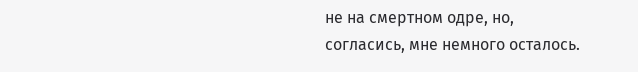не на смертном одре, но, согласись, мне немного осталось.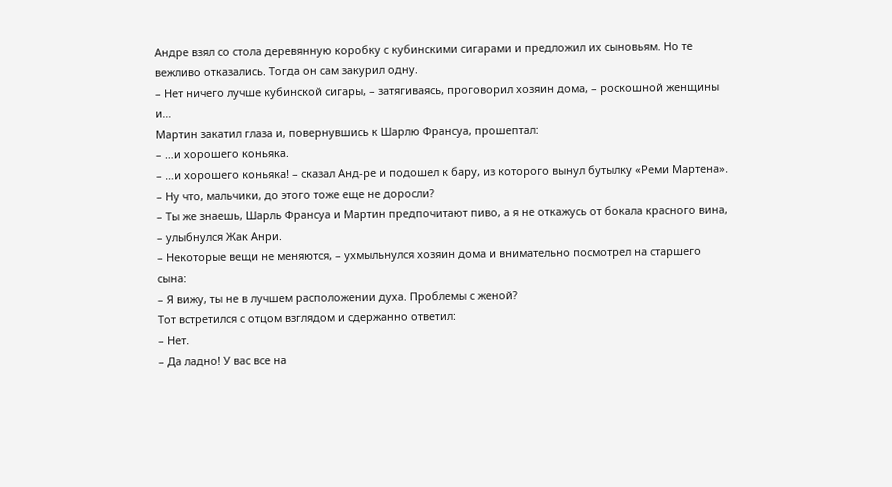Андре взял со стола деревянную коробку с кубинскими сигарами и предложил их сыновьям. Но те вежливо отказались. Тогда он сам закурил одну.
– Нет ничего лучше кубинской сигары, – затягиваясь, проговорил хозяин дома, – роскошной женщины и…
Мартин закатил глаза и, повернувшись к Шарлю Франсуа, прошептал:
– …и хорошего коньяка.
– …и хорошего коньяка! – сказал Анд-ре и подошел к бару, из которого вынул бутылку «Реми Мартена». – Ну что, мальчики, до этого тоже еще не доросли?
– Ты же знаешь, Шарль Франсуа и Мартин предпочитают пиво, а я не откажусь от бокала красного вина, – улыбнулся Жак Анри.
– Некоторые вещи не меняются, – ухмыльнулся хозяин дома и внимательно посмотрел на старшего сына:
– Я вижу, ты не в лучшем расположении духа. Проблемы с женой?
Тот встретился с отцом взглядом и сдержанно ответил:
– Нет.
– Да ладно! У вас все на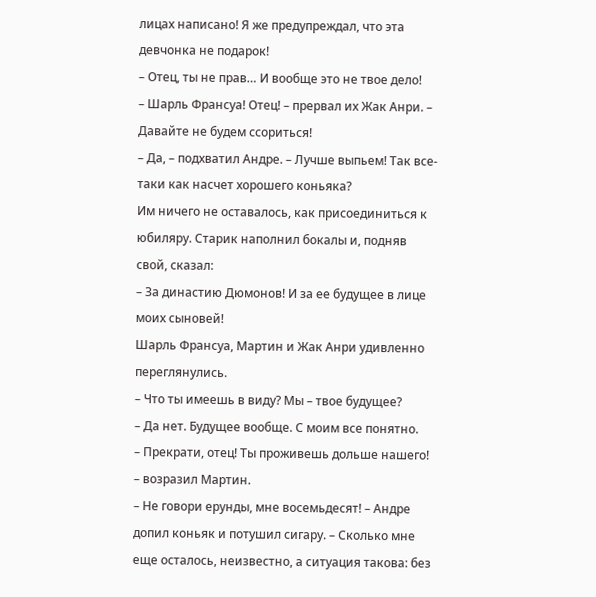лицах написано! Я же предупреждал, что эта девчонка не подарок!
– Отец, ты не прав… И вообще это не твое дело!
– Шарль Франсуа! Отец! – прервал их Жак Анри. – Давайте не будем ссориться!
– Да, – подхватил Андре. – Лучше выпьем! Так все-таки как насчет хорошего коньяка?
Им ничего не оставалось, как присоединиться к юбиляру. Старик наполнил бокалы и, подняв свой, сказал:
– За династию Дюмонов! И за ее будущее в лице моих сыновей!
Шарль Франсуа, Мартин и Жак Анри удивленно переглянулись.
– Что ты имеешь в виду? Мы – твое будущее?
– Да нет. Будущее вообще. С моим все понятно.
– Прекрати, отец! Ты проживешь дольше нашего! – возразил Мартин.
– Не говори ерунды, мне восемьдесят! – Андре допил коньяк и потушил сигару. – Сколько мне еще осталось, неизвестно, а ситуация такова: без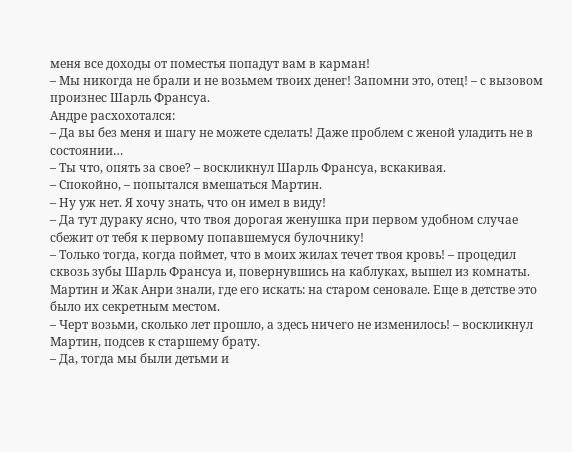меня все доходы от поместья попадут вам в карман!
– Мы никогда не брали и не возьмем твоих денег! Запомни это, отец! – с вызовом произнес Шарль Франсуа.
Андре расхохотался:
– Да вы без меня и шагу не можете сделать! Даже проблем с женой уладить не в состоянии…
– Ты что, опять за свое? – воскликнул Шарль Франсуа, вскакивая.
– Спокойно, – попытался вмешаться Мартин.
– Ну уж нет. Я хочу знать, что он имел в виду!
– Да тут дураку ясно, что твоя дорогая женушка при первом удобном случае сбежит от тебя к первому попавшемуся булочнику!
– Только тогда, когда поймет, что в моих жилах течет твоя кровь! – процедил сквозь зубы Шарль Франсуа и, повернувшись на каблуках, вышел из комнаты.
Мартин и Жак Анри знали, где его искать: на старом сеновале. Еще в детстве это было их секретным местом.
– Черт возьми, сколько лет прошло, а здесь ничего не изменилось! – воскликнул Мартин, подсев к старшему брату.
– Да, тогда мы были детьми и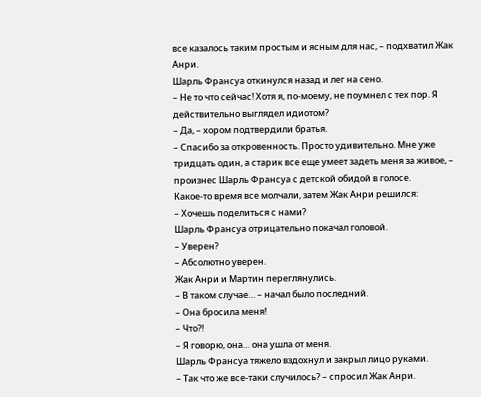все казалось таким простым и ясным для нас, – подхватил Жак Анри.
Шарль Франсуа откинулся назад и лег на сено.
– Не то что сейчас! Хотя я, по-моему, не поумнел с тех пор. Я действительно выглядел идиотом?
– Да, – хором подтвердили братья.
– Спасибо за откровенность. Просто удивительно. Мне уже тридцать один, а старик все еще умеет задеть меня за живое, – произнес Шарль Франсуа с детской обидой в голосе.
Какое-то время все молчали, затем Жак Анри решился:
– Хочешь поделиться с нами?
Шарль Франсуа отрицательно покачал головой.
– Уверен?
– Абсолютно уверен.
Жак Анри и Мартин переглянулись.
– В таком случае… – начал было последний.
– Она бросила меня!
– Что?!
– Я говорю, она… она ушла от меня.
Шарль Франсуа тяжело вздохнул и закрыл лицо руками.
– Так что же все-таки случилось? – спросил Жак Анри.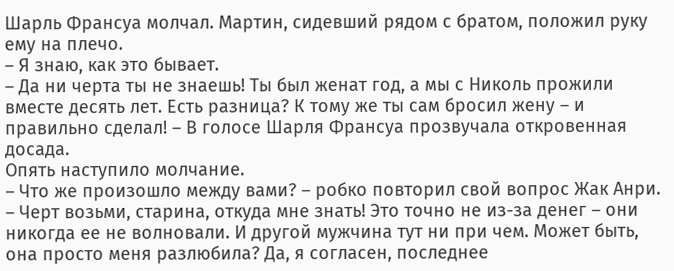Шарль Франсуа молчал. Мартин, сидевший рядом с братом, положил руку ему на плечо.
– Я знаю, как это бывает.
– Да ни черта ты не знаешь! Ты был женат год, а мы с Николь прожили вместе десять лет. Есть разница? К тому же ты сам бросил жену – и правильно сделал! – В голосе Шарля Франсуа прозвучала откровенная досада.
Опять наступило молчание.
– Что же произошло между вами? – робко повторил свой вопрос Жак Анри.
– Черт возьми, старина, откуда мне знать! Это точно не из-за денег – они никогда ее не волновали. И другой мужчина тут ни при чем. Может быть, она просто меня разлюбила? Да, я согласен, последнее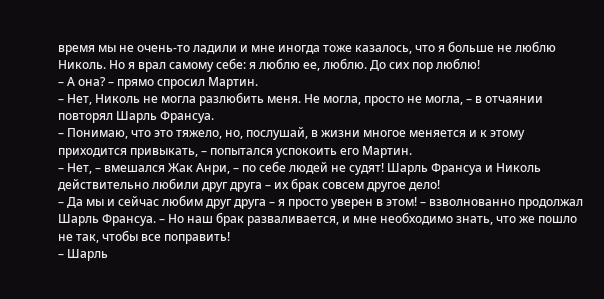время мы не очень-то ладили и мне иногда тоже казалось, что я больше не люблю Николь. Но я врал самому себе: я люблю ее, люблю. До сих пор люблю!
– А она? – прямо спросил Мартин.
– Нет, Николь не могла разлюбить меня. Не могла, просто не могла, – в отчаянии повторял Шарль Франсуа.
– Понимаю, что это тяжело, но, послушай, в жизни многое меняется и к этому приходится привыкать, – попытался успокоить его Мартин.
– Нет, – вмешался Жак Анри, – по себе людей не судят! Шарль Франсуа и Николь действительно любили друг друга – их брак совсем другое дело!
– Да мы и сейчас любим друг друга – я просто уверен в этом! – взволнованно продолжал Шарль Франсуа. – Но наш брак разваливается, и мне необходимо знать, что же пошло не так, чтобы все поправить!
– Шарль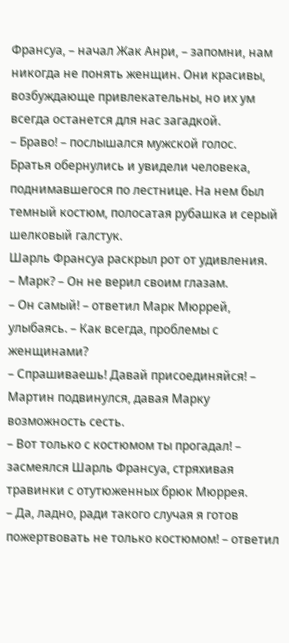Франсуа, – начал Жак Анри, – запомни, нам никогда не понять женщин. Они красивы, возбуждающе привлекательны, но их ум всегда останется для нас загадкой.
– Браво! – послышался мужской голос.
Братья обернулись и увидели человека, поднимавшегося по лестнице. На нем был темный костюм, полосатая рубашка и серый шелковый галстук.
Шарль Франсуа раскрыл рот от удивления.
– Марк? – Он не верил своим глазам.
– Он самый! – ответил Марк Мюррей, улыбаясь. – Как всегда, проблемы с женщинами?
– Спрашиваешь! Давай присоединяйся! – Мартин подвинулся, давая Марку возможность сесть.
– Вот только с костюмом ты прогадал! – засмеялся Шарль Франсуа, стряхивая травинки с отутюженных брюк Мюррея.
– Да, ладно, ради такого случая я готов пожертвовать не только костюмом! – ответил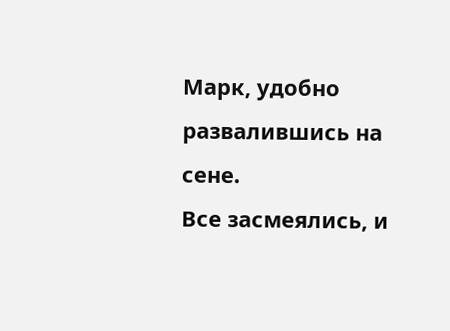Марк, удобно развалившись на сене.
Все засмеялись, и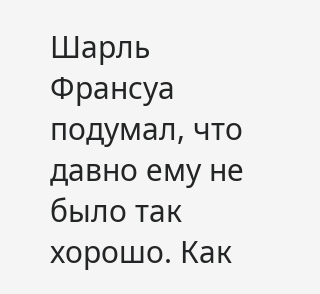Шарль Франсуа подумал, что давно ему не было так хорошо. Как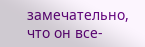замечательно, что он все-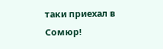таки приехал в Сомюр!